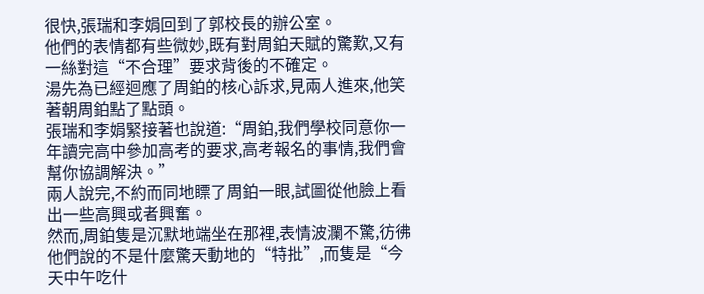很快,張瑞和李娟回到了郭校長的辦公室。
他們的表情都有些微妙,既有對周鉑天賦的驚歎,又有一絲對這“不合理”要求背後的不確定。
湯先為已經迴應了周鉑的核心訴求,見兩人進來,他笑著朝周鉑點了點頭。
張瑞和李娟緊接著也說道:“周鉑,我們學校同意你一年讀完高中參加高考的要求,高考報名的事情,我們會幫你協調解決。”
兩人說完,不約而同地瞟了周鉑一眼,試圖從他臉上看出一些高興或者興奮。
然而,周鉑隻是沉默地端坐在那裡,表情波瀾不驚,彷彿他們說的不是什麼驚天動地的“特批”,而隻是“今天中午吃什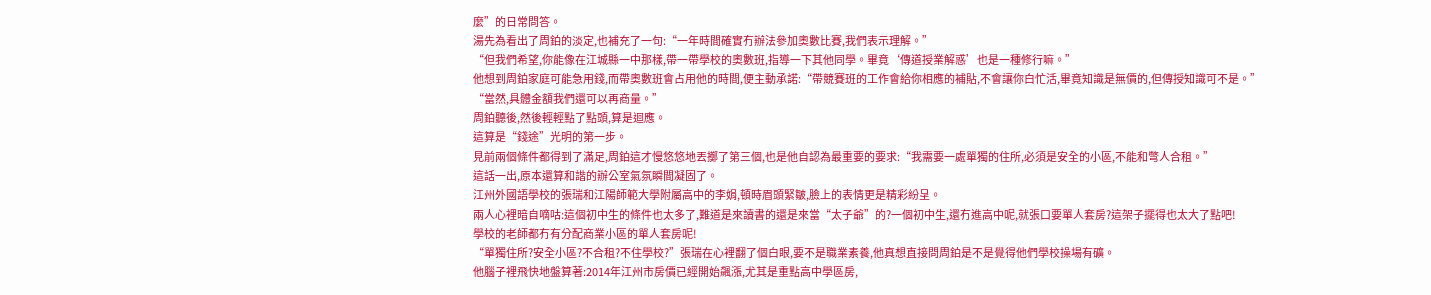麼”的日常問答。
湯先為看出了周鉑的淡定,也補充了一句:“一年時間確實冇辦法參加奧數比賽,我們表示理解。”
“但我們希望,你能像在江城縣一中那樣,帶一帶學校的奧數班,指導一下其他同學。畢竟‘傳道授業解惑’也是一種修行嘛。”
他想到周鉑家庭可能急用錢,而帶奧數班會占用他的時間,便主動承諾:“帶競賽班的工作會給你相應的補貼,不會讓你白忙活,畢竟知識是無價的,但傳授知識可不是。”
“當然,具體金額我們還可以再商量。”
周鉑聽後,然後輕輕點了點頭,算是迴應。
這算是“錢途”光明的第一步。
見前兩個條件都得到了滿足,周鉑這才慢悠悠地丟擲了第三個,也是他自認為最重要的要求:“我需要一處單獨的住所,必須是安全的小區,不能和彆人合租。”
這話一出,原本還算和諧的辦公室氣氛瞬間凝固了。
江州外國語學校的張瑞和江陽師範大學附屬高中的李娟,頓時眉頭緊皺,臉上的表情更是精彩紛呈。
兩人心裡暗自嘀咕:這個初中生的條件也太多了,難道是來讀書的還是來當“太子爺”的?一個初中生,還冇進高中呢,就張口要單人套房?這架子擺得也太大了點吧!
學校的老師都冇有分配商業小區的單人套房呢!
“單獨住所?安全小區?不合租?不住學校?”張瑞在心裡翻了個白眼,要不是職業素養,他真想直接問周鉑是不是覺得他們學校操場有礦。
他腦子裡飛快地盤算著:2014年江州市房價已經開始飆漲,尤其是重點高中學區房,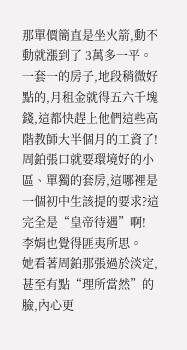那單價簡直是坐火箭,動不動就漲到了 3萬多一平。
一套一的房子,地段稍微好點的,月租金就得五六千塊錢,這都快趕上他們這些高階教師大半個月的工資了!
周鉑張口就要環境好的小區、單獨的套房,這哪裡是一個初中生該提的要求?這完全是“皇帝待遇”啊!
李娟也覺得匪夷所思。
她看著周鉑那張過於淡定,甚至有點“理所當然”的臉,內心更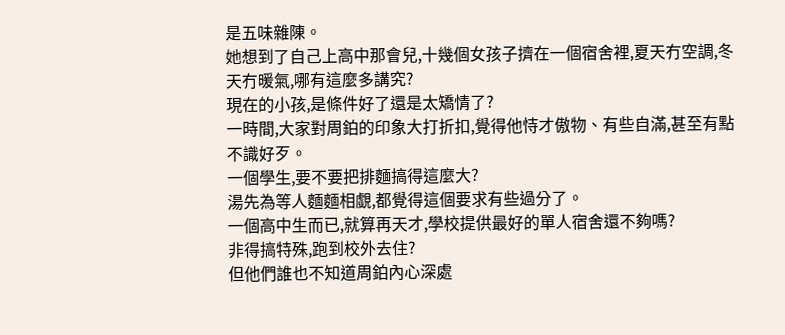是五味雜陳。
她想到了自己上高中那會兒,十幾個女孩子擠在一個宿舍裡,夏天冇空調,冬天冇暖氣,哪有這麼多講究?
現在的小孩,是條件好了還是太矯情了?
一時間,大家對周鉑的印象大打折扣,覺得他恃才傲物、有些自滿,甚至有點不識好歹。
一個學生,要不要把排麵搞得這麼大?
湯先為等人麵麵相覷,都覺得這個要求有些過分了。
一個高中生而已,就算再天才,學校提供最好的單人宿舍還不夠嗎?
非得搞特殊,跑到校外去住?
但他們誰也不知道周鉑內心深處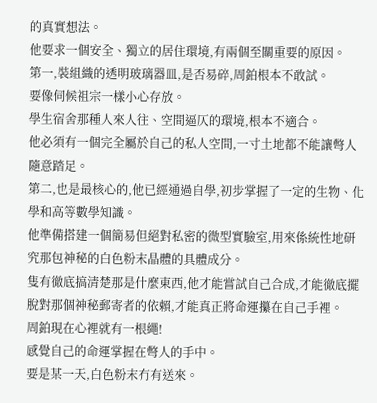的真實想法。
他要求一個安全、獨立的居住環境,有兩個至關重要的原因。
第一,裝組織的透明玻璃器皿,是否易碎,周鉑根本不敢試。
要像伺候祖宗一樣小心存放。
學生宿舍那種人來人往、空間逼仄的環境,根本不適合。
他必須有一個完全屬於自己的私人空間,一寸土地都不能讓彆人隨意踏足。
第二,也是最核心的,他已經通過自學,初步掌握了一定的生物、化學和高等數學知識。
他準備搭建一個簡易但絕對私密的微型實驗室,用來係統性地研究那包神秘的白色粉末晶體的具體成分。
隻有徹底搞清楚那是什麼東西,他才能嘗試自己合成,才能徹底擺脫對那個神秘郵寄者的依賴,才能真正將命運攥在自己手裡。
周鉑現在心裡就有一根繩!
感覺自己的命運掌握在彆人的手中。
要是某一天,白色粉末冇有送來。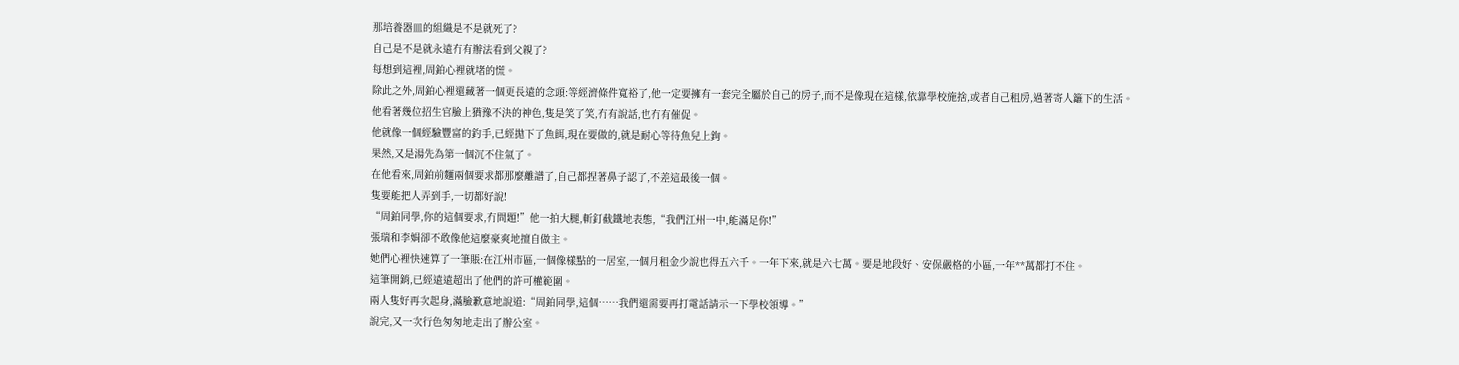那培養器皿的組織是不是就死了?
自己是不是就永遠冇有辦法看到父親了?
每想到這裡,周鉑心裡就堵的慌。
除此之外,周鉑心裡還藏著一個更長遠的念頭:等經濟條件寬裕了,他一定要擁有一套完全屬於自己的房子,而不是像現在這樣,依靠學校施捨,或者自己租房,過著寄人籬下的生活。
他看著幾位招生官臉上猶豫不決的神色,隻是笑了笑,冇有說話,也冇有催促。
他就像一個經驗豐富的釣手,已經拋下了魚餌,現在要做的,就是耐心等待魚兒上鉤。
果然,又是湯先為第一個沉不住氣了。
在他看來,周鉑前麵兩個要求都那麼離譜了,自己都捏著鼻子認了,不差這最後一個。
隻要能把人弄到手,一切都好說!
“周鉑同學,你的這個要求,冇問題!”他一拍大腿,斬釘截鐵地表態,“我們江州一中,能滿足你!”
張瑞和李娟卻不敢像他這麼豪爽地擅自做主。
她們心裡快速算了一筆賬:在江州市區,一個像樣點的一居室,一個月租金少說也得五六千。一年下來,就是六七萬。要是地段好、安保嚴格的小區,一年**萬都打不住。
這筆開銷,已經遠遠超出了他們的許可權範圍。
兩人隻好再次起身,滿臉歉意地說道:“周鉑同學,這個……我們還需要再打電話請示一下學校領導。”
說完,又一次行色匆匆地走出了辦公室。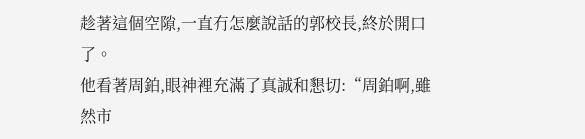趁著這個空隙,一直冇怎麼說話的郭校長,終於開口了。
他看著周鉑,眼神裡充滿了真誠和懇切:“周鉑啊,雖然市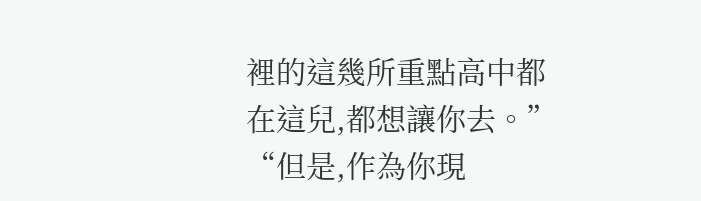裡的這幾所重點高中都在這兒,都想讓你去。”
“但是,作為你現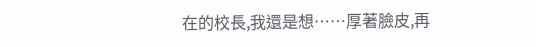在的校長,我還是想……厚著臉皮,再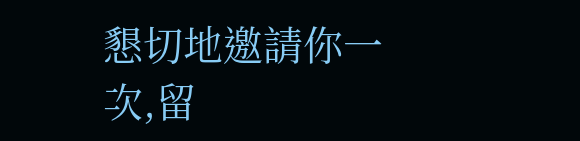懇切地邀請你一次,留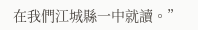在我們江城縣一中就讀。”